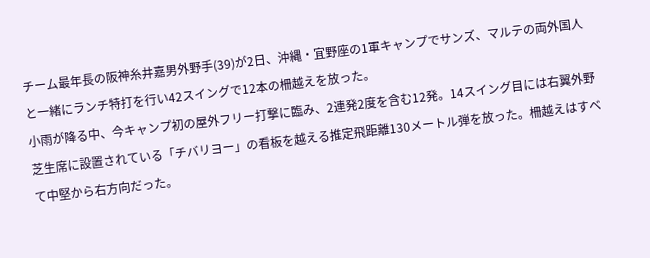チーム最年長の阪神糸井嘉男外野手(39)が2日、沖縄・宜野座の1軍キャンプでサンズ、マルテの両外国人と一緒にランチ特打を行い42スイングで12本の柵越えを放った。
小雨が降る中、今キャンプ初の屋外フリー打撃に臨み、2連発2度を含む12発。14スイング目には右翼外野芝生席に設置されている「チバリヨー」の看板を越える推定飛距離130メートル弾を放った。柵越えはすべて中堅から右方向だった。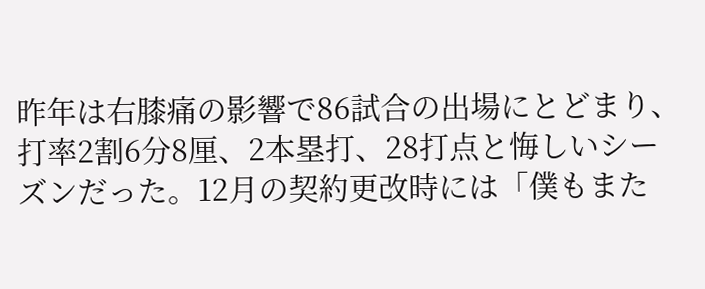昨年は右膝痛の影響で86試合の出場にとどまり、打率2割6分8厘、2本塁打、28打点と悔しいシーズンだった。12月の契約更改時には「僕もまた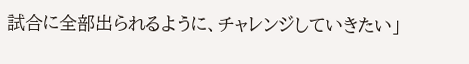試合に全部出られるように、チャレンジしていきたい」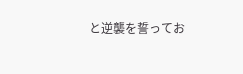と逆襲を誓ってお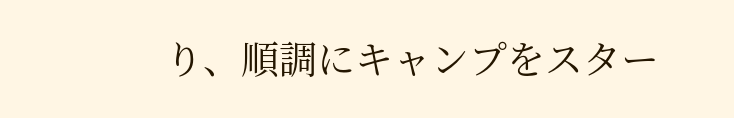り、順調にキャンプをスター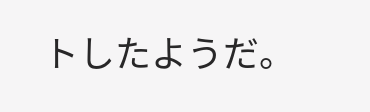トしたようだ。